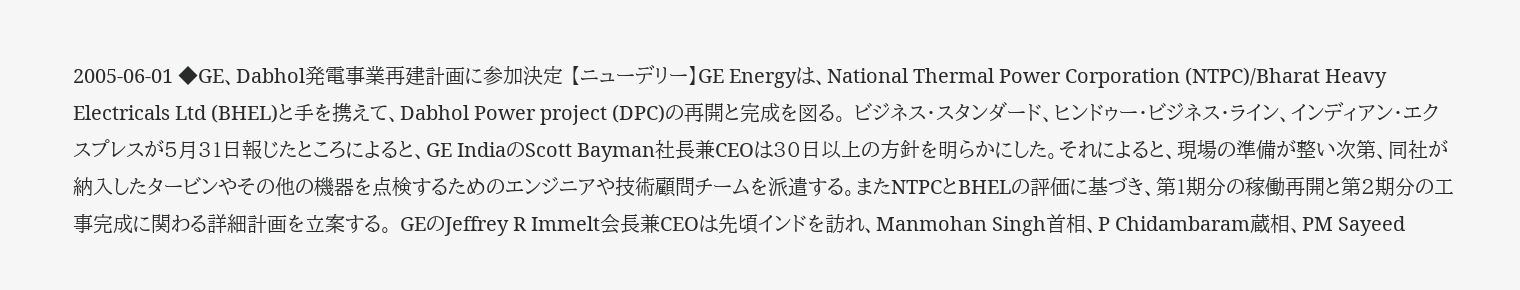2005-06-01 ◆GE、Dabhol発電事業再建計画に参加決定 【ニューデリー】GE Energyは、National Thermal Power Corporation (NTPC)/Bharat Heavy Electricals Ltd (BHEL)と手を携えて、Dabhol Power project (DPC)の再開と完成を図る。 ビジネス・スタンダード、ヒンドゥー・ビジネス・ライン、インディアン・エクスプレスが5月31日報じたところによると、GE IndiaのScott Bayman社長兼CEOは30日以上の方針を明らかにした。それによると、現場の準備が整い次第、同社が納入したタービンやその他の機器を点検するためのエンジニアや技術顧問チームを派遣する。またNTPCとBHELの評価に基づき、第1期分の稼働再開と第2期分の工事完成に関わる詳細計画を立案する。 GEのJeffrey R Immelt会長兼CEOは先頃インドを訪れ、Manmohan Singh首相、P Chidambaram蔵相、PM Sayeed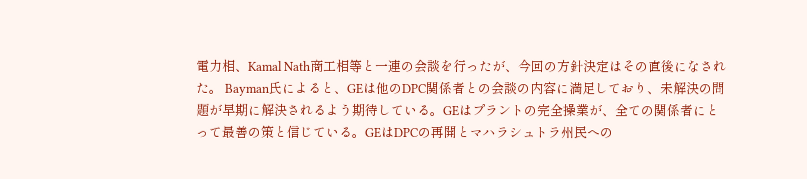電力相、Kamal Nath商工相等と一連の会談を行ったが、今回の方針決定はその直後になされた。 Bayman氏によると、GEは他のDPC関係者との会談の内容に満足しており、未解決の問題が早期に解決されるよう期待している。GEはプラントの完全操業が、全ての関係者にとって最善の策と信じている。GEはDPCの再開とマハラシュトラ州民への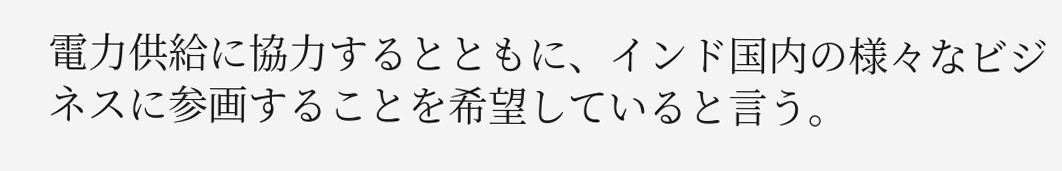電力供給に協力するとともに、インド国内の様々なビジネスに参画することを希望していると言う。